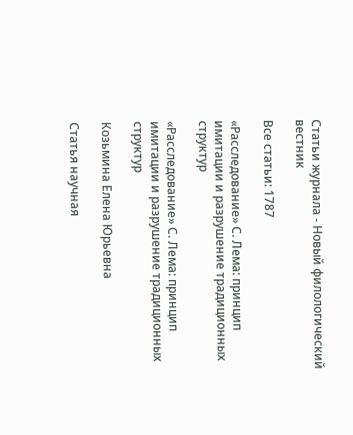Статьи журнала - Новый филологический вестник

Все статьи: 1787

«Расследование» С. Лема: принцип имитации и разрушение традиционных структур

«Расследование» С. Лема: принцип имитации и разрушение традиционных структур

Козьмина Елена Юрьевна

Статья научная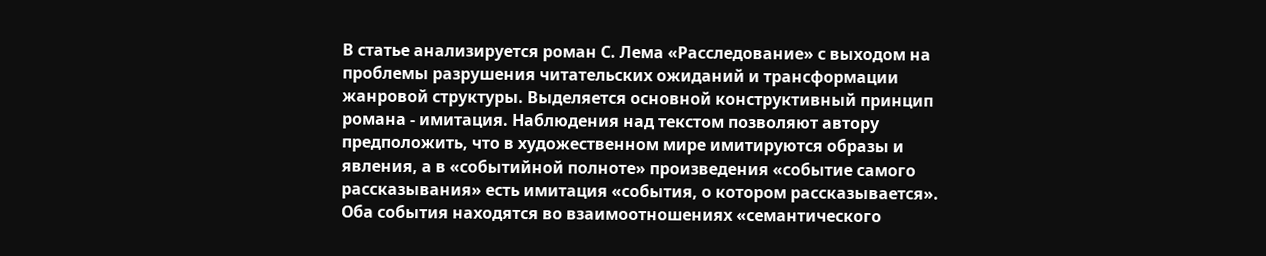В статье анализируется роман С. Лема «Расследование» с выходом на проблемы разрушения читательских ожиданий и трансформации жанровой структуры. Выделяется основной конструктивный принцип романа - имитация. Наблюдения над текстом позволяют автору предположить, что в художественном мире имитируются образы и явления, а в «событийной полноте» произведения «событие самого рассказывания» есть имитация «события, о котором рассказывается». Оба события находятся во взаимоотношениях «семантического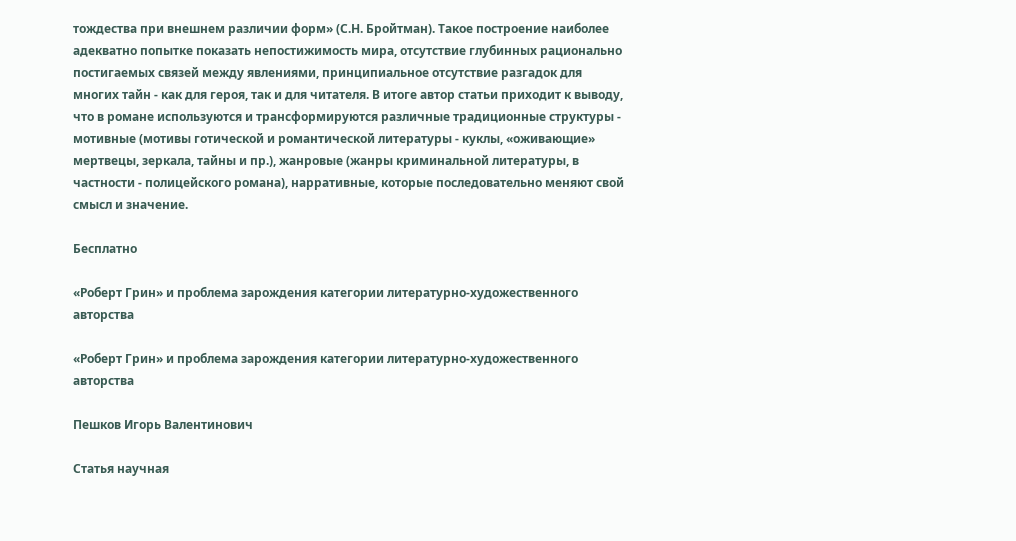тождества при внешнем различии форм» (С.Н. Бройтман). Такое построение наиболее адекватно попытке показать непостижимость мира, отсутствие глубинных рационально постигаемых связей между явлениями, принципиальное отсутствие разгадок для многих тайн - как для героя, так и для читателя. В итоге автор статьи приходит к выводу, что в романе используются и трансформируются различные традиционные структуры - мотивные (мотивы готической и романтической литературы - куклы, «оживающие» мертвецы, зеркала, тайны и пр.), жанровые (жанры криминальной литературы, в частности - полицейского романа), нарративные, которые последовательно меняют свой смысл и значение.

Бесплатно

«Роберт Грин» и проблема зарождения категории литературно-художественного авторства

«Роберт Грин» и проблема зарождения категории литературно-художественного авторства

Пешков Игорь Валентинович

Статья научная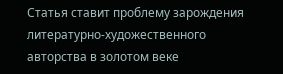Статья ставит проблему зарождения литературно-художественного авторства в золотом веке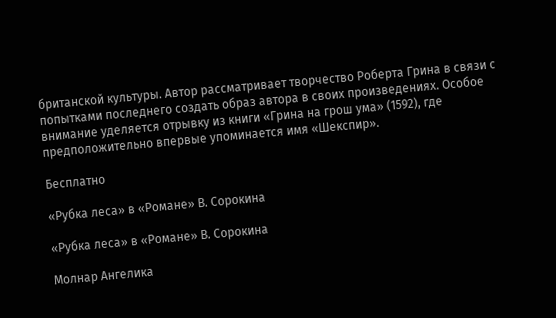британской культуры. Автор рассматривает творчество Роберта Грина в связи с попытками последнего создать образ автора в своих произведениях. Особое внимание уделяется отрывку из книги «Грина на грош ума» (1592), где предположительно впервые упоминается имя «Шекспир».

Бесплатно

«Рубка леса» в «Романе» В. Сорокина

«Рубка леса» в «Романе» В. Сорокина

Молнар Ангелика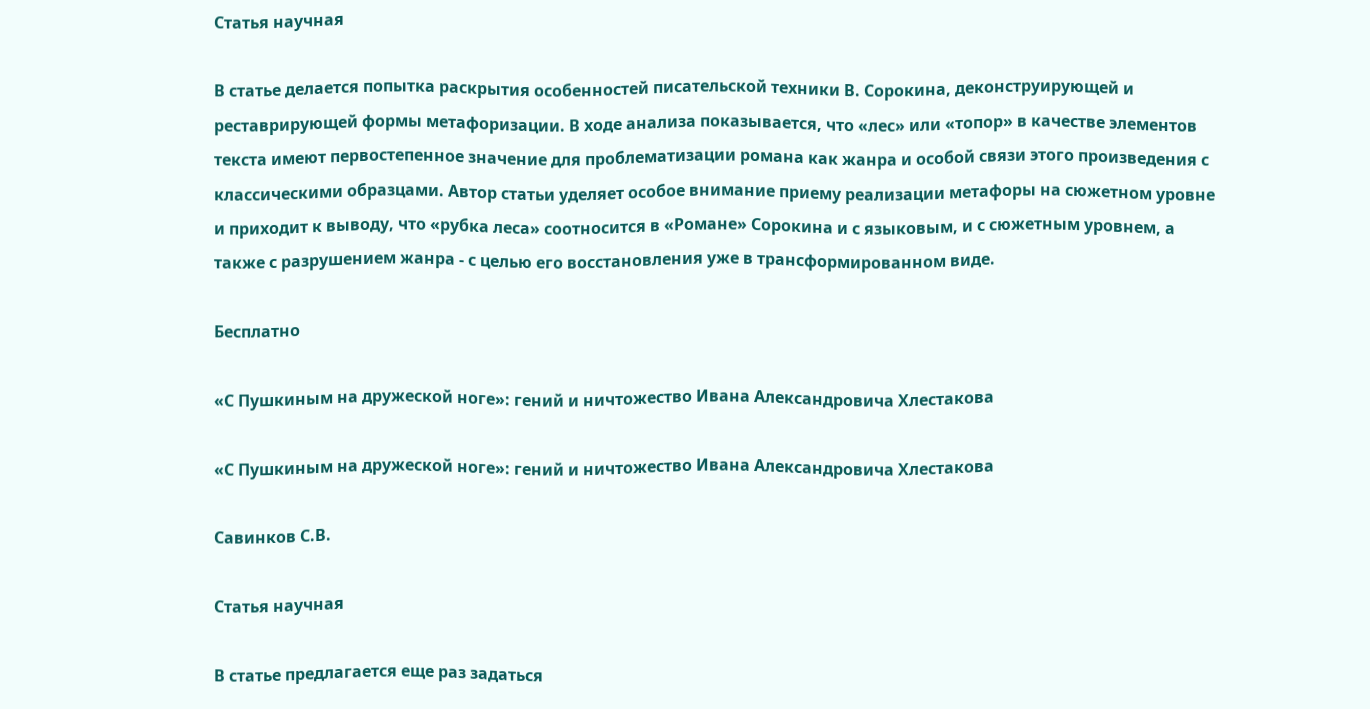Статья научная

В статье делается попытка раскрытия особенностей писательской техники В. Сорокина, деконструирующей и реставрирующей формы метафоризации. В ходе анализа показывается, что «лес» или «топор» в качестве элементов текста имеют первостепенное значение для проблематизации романа как жанра и особой связи этого произведения с классическими образцами. Автор статьи уделяет особое внимание приему реализации метафоры на сюжетном уровне и приходит к выводу, что «рубка леса» соотносится в «Романе» Сорокина и с языковым, и с сюжетным уровнем, а также с разрушением жанра - с целью его восстановления уже в трансформированном виде.

Бесплатно

«С Пушкиным на дружеской ноге»: гений и ничтожество Ивана Александровича Хлестакова

«С Пушкиным на дружеской ноге»: гений и ничтожество Ивана Александровича Хлестакова

Савинков С.В.

Статья научная

В статье предлагается еще раз задаться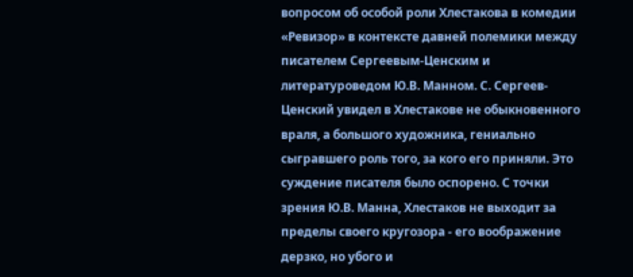вопросом об особой роли Хлестакова в комедии «Ревизор» в контексте давней полемики между писателем Сергеевым-Ценским и литературоведом Ю.В. Манном. С. Сергеев-Ценский увидел в Хлестакове не обыкновенного враля, а большого художника, гениально сыгравшего роль того, за кого его приняли. Это суждение писателя было оспорено. С точки зрения Ю.В. Манна, Хлестаков не выходит за пределы своего кругозора - его воображение дерзко, но убого и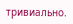тривиально.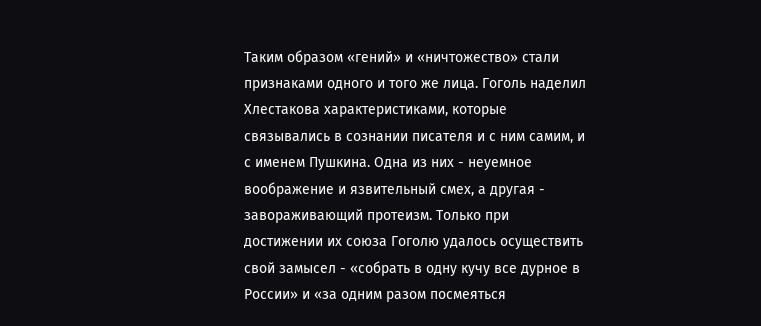Таким образом «гений» и «ничтожество» стали признаками одного и того же лица. Гоголь наделил Хлестакова характеристиками, которые связывались в сознании писателя и с ним самим, и с именем Пушкина. Одна из них - неуемное воображение и язвительный смех, а другая - завораживающий протеизм. Только при достижении их союза Гоголю удалось осуществить свой замысел - «собрать в одну кучу все дурное в России» и «за одним разом посмеяться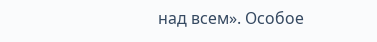над всем». Особое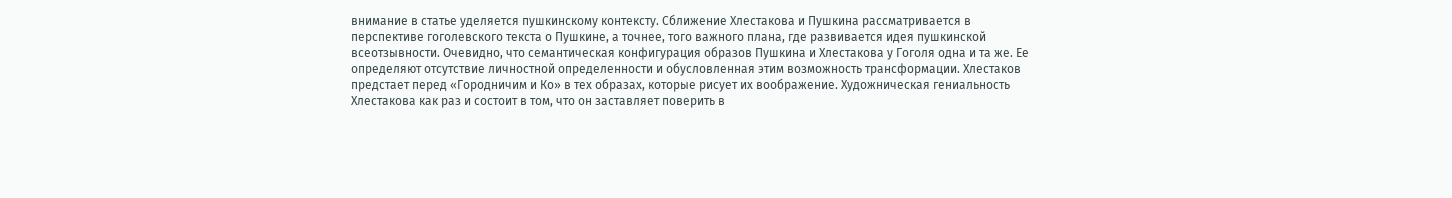внимание в статье уделяется пушкинскому контексту. Сближение Хлестакова и Пушкина рассматривается в перспективе гоголевского текста о Пушкине, а точнее, того важного плана, где развивается идея пушкинской всеотзывности. Очевидно, что семантическая конфигурация образов Пушкина и Хлестакова у Гоголя одна и та же. Ее определяют отсутствие личностной определенности и обусловленная этим возможность трансформации. Хлестаков предстает перед «Городничим и Ко» в тех образах, которые рисует их воображение. Художническая гениальность Хлестакова как раз и состоит в том, что он заставляет поверить в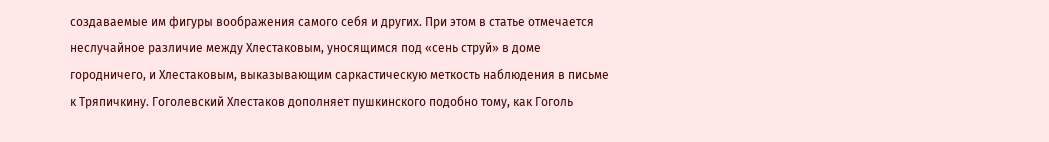создаваемые им фигуры воображения самого себя и других. При этом в статье отмечается неслучайное различие между Хлестаковым, уносящимся под «сень струй» в доме городничего, и Хлестаковым, выказывающим саркастическую меткость наблюдения в письме к Тряпичкину. Гоголевский Хлестаков дополняет пушкинского подобно тому, как Гоголь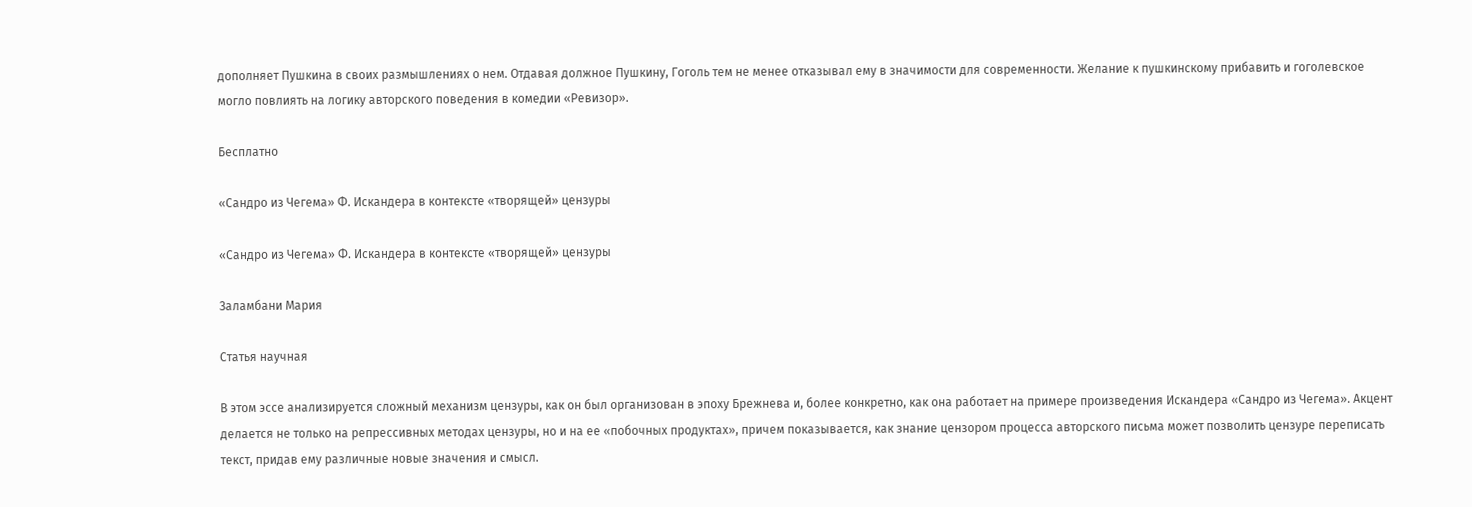дополняет Пушкина в своих размышлениях о нем. Отдавая должное Пушкину, Гоголь тем не менее отказывал ему в значимости для современности. Желание к пушкинскому прибавить и гоголевское могло повлиять на логику авторского поведения в комедии «Ревизор».

Бесплатно

«Сандро из Чегема» Ф. Искандера в контексте «творящей» цензуры

«Сандро из Чегема» Ф. Искандера в контексте «творящей» цензуры

Заламбани Мария

Статья научная

В этом эссе анализируется сложный механизм цензуры, как он был организован в эпоху Брежнева и, более конкретно, как она работает на примере произведения Искандера «Сандро из Чегема». Акцент делается не только на репрессивных методах цензуры, но и на ее «побочных продуктах», причем показывается, как знание цензором процесса авторского письма может позволить цензуре переписать текст, придав ему различные новые значения и смысл.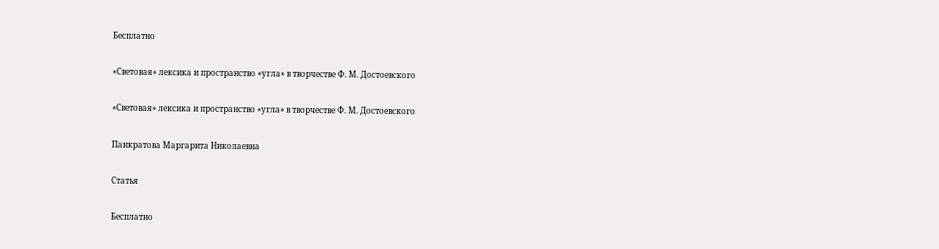Бесплатно

«Световая» лексика и пространство «угла» в творчестве Ф. М. Достоевского

«Световая» лексика и пространство «угла» в творчестве Ф. М. Достоевского

Панкратова Маргарита Николаевна

Статья

Бесплатно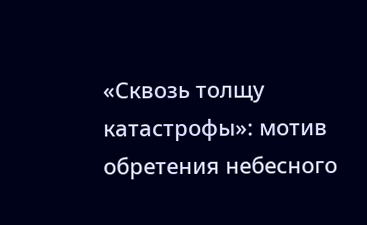«Сквозь толщу катастрофы»: мотив обретения небесного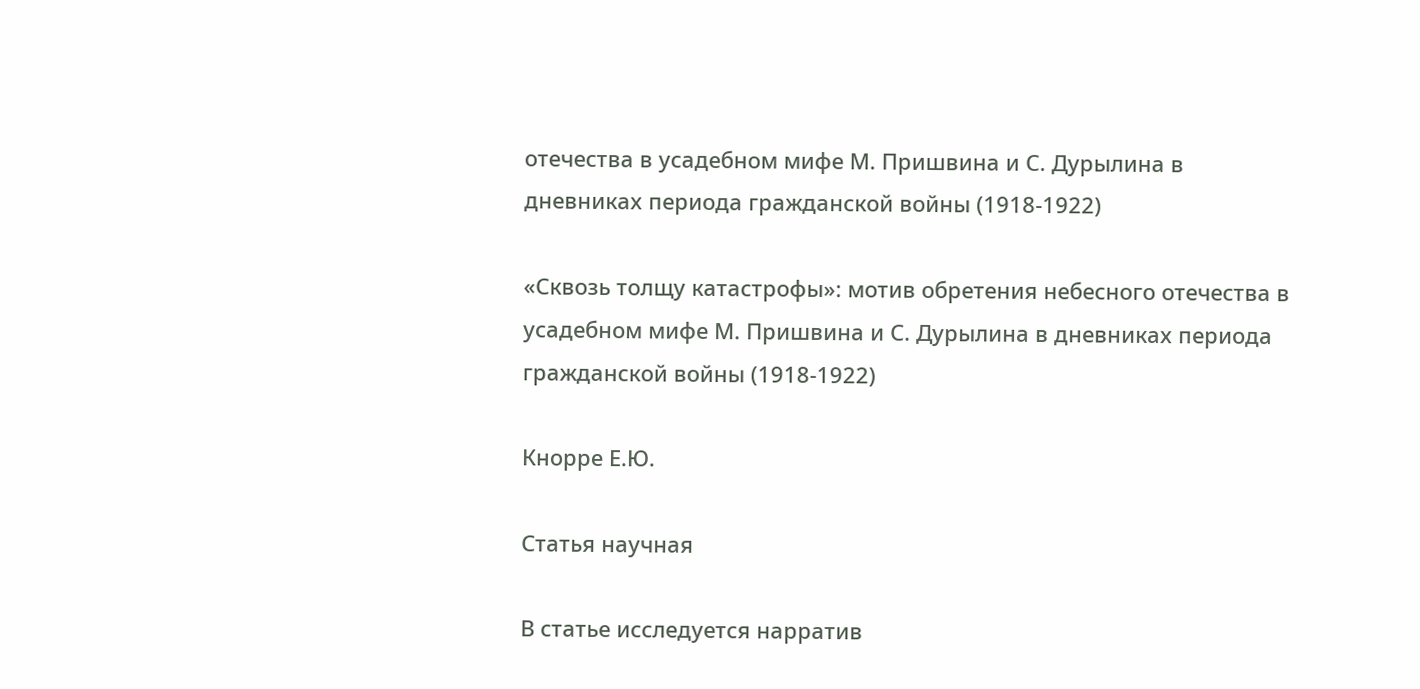отечества в усадебном мифе М. Пришвина и С. Дурылина в дневниках периода гражданской войны (1918-1922)

«Сквозь толщу катастрофы»: мотив обретения небесного отечества в усадебном мифе М. Пришвина и С. Дурылина в дневниках периода гражданской войны (1918-1922)

Кнорре Е.Ю.

Статья научная

В статье исследуется нарратив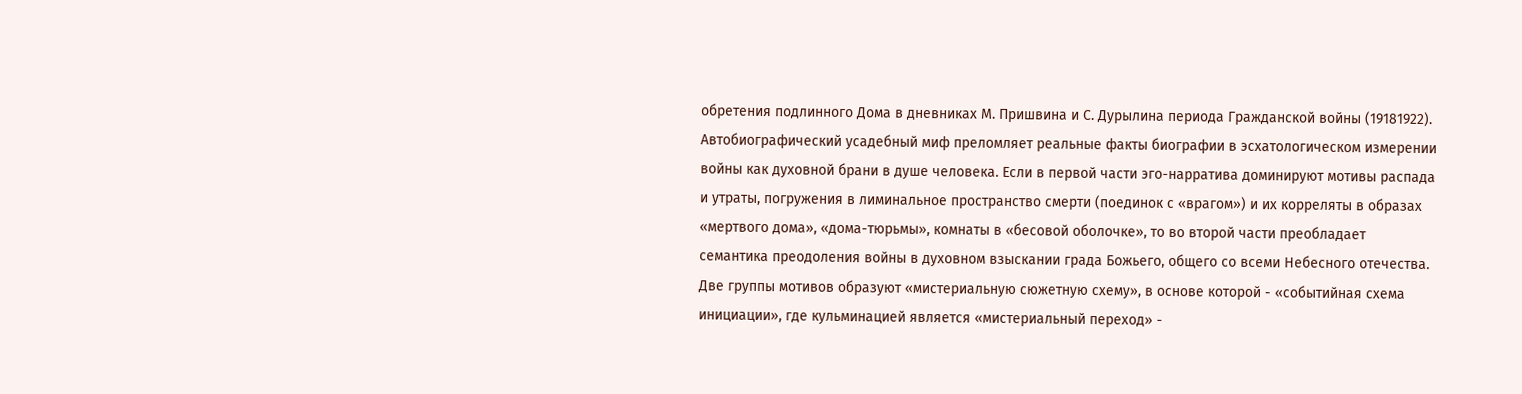обретения подлинного Дома в дневниках М. Пришвина и С. Дурылина периода Гражданской войны (19181922). Автобиографический усадебный миф преломляет реальные факты биографии в эсхатологическом измерении войны как духовной брани в душе человека. Если в первой части эго-нарратива доминируют мотивы распада и утраты, погружения в лиминальное пространство смерти (поединок с «врагом») и их корреляты в образах «мертвого дома», «дома-тюрьмы», комнаты в «бесовой оболочке», то во второй части преобладает семантика преодоления войны в духовном взыскании града Божьего, общего со всеми Небесного отечества. Две группы мотивов образуют «мистериальную сюжетную схему», в основе которой - «событийная схема инициации», где кульминацией является «мистериальный переход» -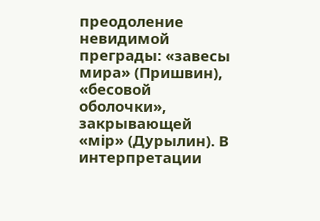преодоление невидимой преграды: «завесы мира» (Пришвин), «бесовой оболочки», закрывающей «мiр» (Дурылин). В интерпретации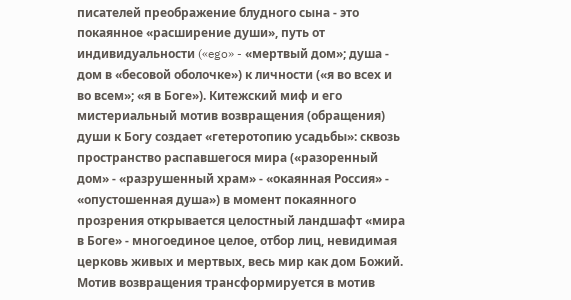писателей преображение блудного сына - это покаянное «расширение души», путь от индивидуальности («ego» - «мертвый дом»; душа - дом в «бесовой оболочке») к личности («я во всех и во всем»; «я в Боге»). Китежский миф и его мистериальный мотив возвращения (обращения) души к Богу создает «гетеротопию усадьбы»: сквозь пространство распавшегося мира («разоренный дом» - «разрушенный храм» - «окаянная Россия» - «опустошенная душа») в момент покаянного прозрения открывается целостный ландшафт «мира в Боге» - многоединое целое, отбор лиц, невидимая церковь живых и мертвых, весь мир как дом Божий. Мотив возвращения трансформируется в мотив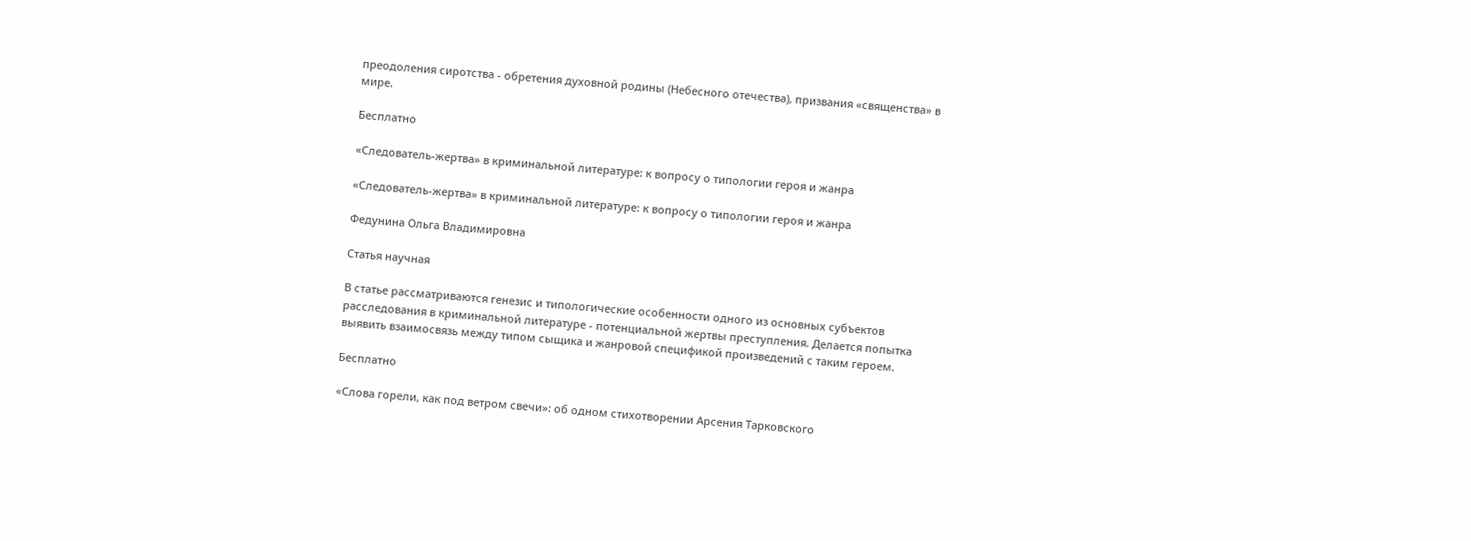преодоления сиротства - обретения духовной родины (Небесного отечества), призвания «священства» в мире.

Бесплатно

«Следователь-жертва» в криминальной литературе: к вопросу о типологии героя и жанра

«Следователь-жертва» в криминальной литературе: к вопросу о типологии героя и жанра

Федунина Ольга Владимировна

Статья научная

В статье рассматриваются генезис и типологические особенности одного из основных субъектов расследования в криминальной литературе - потенциальной жертвы преступления. Делается попытка выявить взаимосвязь между типом сыщика и жанровой спецификой произведений с таким героем.

Бесплатно

«Слова горели, как под ветром свечи»: об одном стихотворении Арсения Тарковского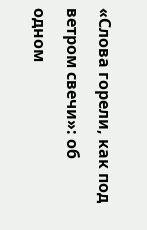«Слова горели, как под ветром свечи»: об одном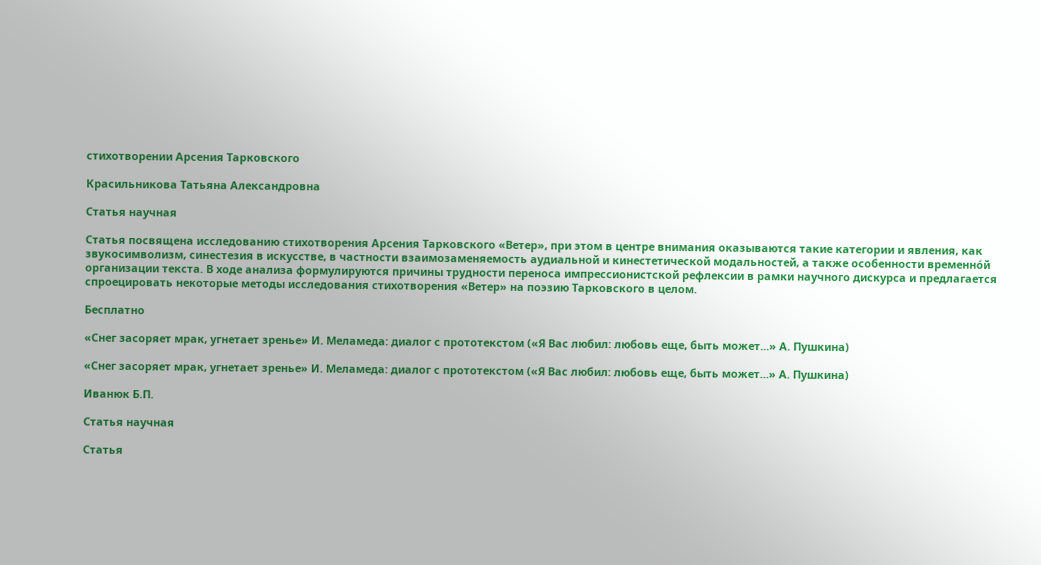стихотворении Арсения Тарковского

Красильникова Татьяна Александровна

Статья научная

Статья посвящена исследованию стихотворения Арсения Тарковского «Ветер», при этом в центре внимания оказываются такие категории и явления, как звукосимволизм, синестезия в искусстве, в частности взаимозаменяемость аудиальной и кинестетической модальностей, а также особенности временнóй организации текста. В ходе анализа формулируются причины трудности переноса импрессионистской рефлексии в рамки научного дискурса и предлагается спроецировать некоторые методы исследования стихотворения «Ветер» на поэзию Тарковского в целом.

Бесплатно

«Снег засоряет мрак, угнетает зренье» И. Меламеда: диалог с прототекстом («Я Вас любил: любовь еще, быть может...» А. Пушкина)

«Снег засоряет мрак, угнетает зренье» И. Меламеда: диалог с прототекстом («Я Вас любил: любовь еще, быть может...» А. Пушкина)

Иванюк Б.П.

Статья научная

Статья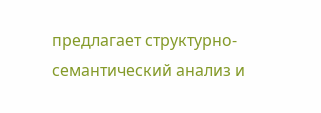предлагает структурно-семантический анализ и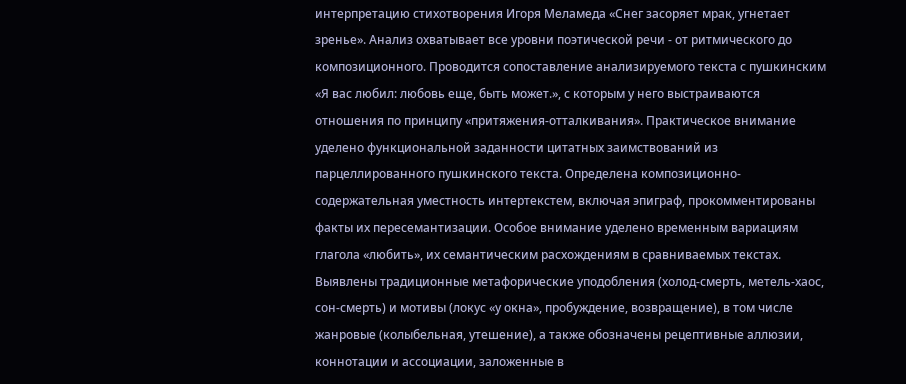интерпретацию стихотворения Игоря Меламеда «Снег засоряет мрак, угнетает зренье». Анализ охватывает все уровни поэтической речи - от ритмического до композиционного. Проводится сопоставление анализируемого текста с пушкинским «Я вас любил: любовь еще, быть может.», с которым у него выстраиваются отношения по принципу «притяжения-отталкивания». Практическое внимание уделено функциональной заданности цитатных заимствований из парцеллированного пушкинского текста. Определена композиционно-содержательная уместность интертекстем, включая эпиграф, прокомментированы факты их пересемантизации. Особое внимание уделено временным вариациям глагола «любить», их семантическим расхождениям в сравниваемых текстах. Выявлены традиционные метафорические уподобления (холод-смерть, метель-хаос, сон-смерть) и мотивы (локус «у окна», пробуждение, возвращение), в том числе жанровые (колыбельная, утешение), а также обозначены рецептивные аллюзии, коннотации и ассоциации, заложенные в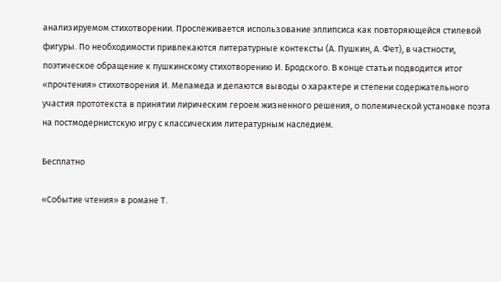анализируемом стихотворении. Прослеживается использование эллипсиса как повторяющейся стилевой фигуры. По необходимости привлекаются литературные контексты (А. Пушкин, А. Фет), в частности, поэтическое обращение к пушкинскому стихотворению И. Бродского. В конце статьи подводится итог «прочтения» стихотворения И. Меламеда и делаются выводы о характере и степени содержательного участия прототекста в принятии лирическим героем жизненного решения, о полемической установке поэта на постмодернистскую игру с классическим литературным наследием.

Бесплатно

«Событие чтения» в романе Т.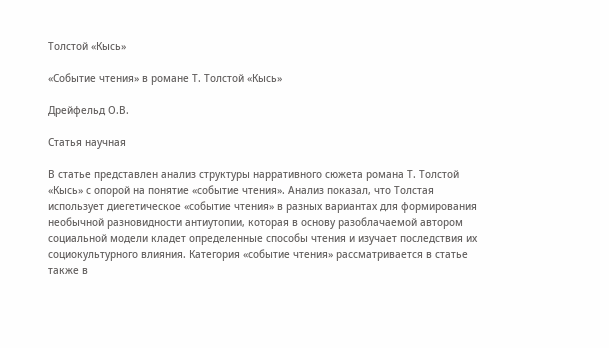Толстой «Кысь»

«Событие чтения» в романе Т. Толстой «Кысь»

Дрейфельд О.В.

Статья научная

В статье представлен анализ структуры нарративного сюжета романа Т. Толстой «Кысь» с опорой на понятие «событие чтения». Анализ показал, что Толстая использует диегетическое «событие чтения» в разных вариантах для формирования необычной разновидности антиутопии, которая в основу разоблачаемой автором социальной модели кладет определенные способы чтения и изучает последствия их социокультурного влияния. Категория «событие чтения» рассматривается в статье также в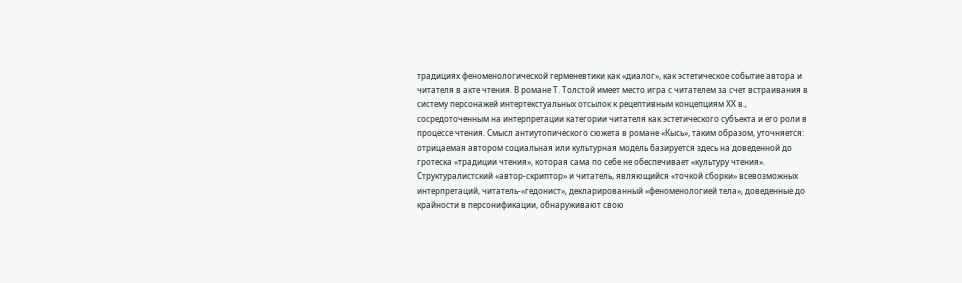традициях феноменологической герменевтики как «диалог», как эстетическое событие автора и читателя в акте чтения. В романе Т. Толстой имеет место игра с читателем за счет встраивания в систему персонажей интертекстуальных отсылок к рецептивным концепциям ХХ в., сосредоточенным на интерпретации категории читателя как эстетического субъекта и его роли в процессе чтения. Смысл антиутопического сюжета в романе «Кысь», таким образом, уточняется: отрицаемая автором социальная или культурная модель базируется здесь на доведенной до гротеска «традиции чтения», которая сама по себе не обеспечивает «культуру чтения». Структуралистский «автор-скриптор» и читатель, являющийся «точкой сборки» всевозможных интерпретаций, читатель-«гедонист», декларированный «феноменологией тела», доведенные до крайности в персонификации, обнаруживают свою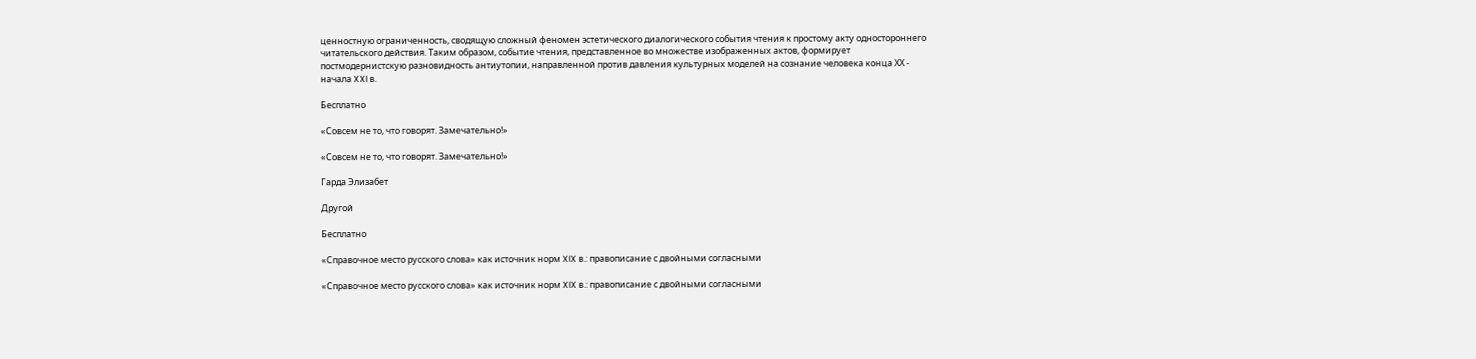ценностную ограниченность, сводящую сложный феномен эстетического диалогического события чтения к простому акту одностороннего читательского действия. Таким образом, событие чтения, представленное во множестве изображенных актов, формирует постмодернистскую разновидность антиутопии, направленной против давления культурных моделей на сознание человека конца ХХ - начала XXI в.

Бесплатно

«Совсем не то, что говорят. Замечательно!»

«Совсем не то, что говорят. Замечательно!»

Гарда Элизабет

Другой

Бесплатно

«Справочное место русского слова» как источник норм XIX в.: правописание с двойными согласными

«Справочное место русского слова» как источник норм XIX в.: правописание с двойными согласными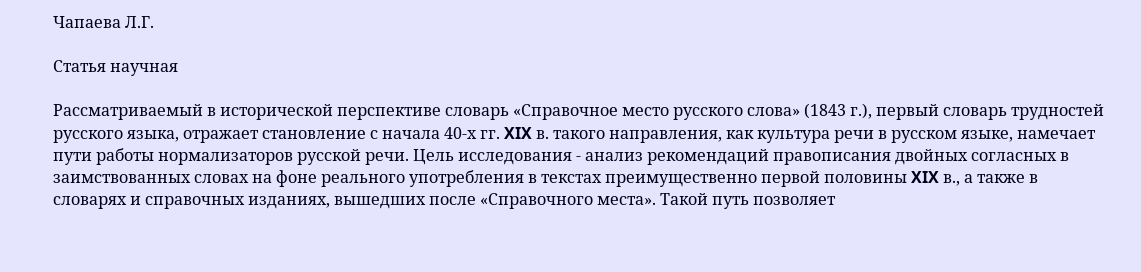Чапаева Л.Г.

Статья научная

Рассматриваемый в исторической перспективе словарь «Справочное место русского слова» (1843 г.), первый словарь трудностей русского языка, отражает становление с начала 40-х гг. XIX в. такого направления, как культура речи в русском языке, намечает пути работы нормализаторов русской речи. Цель исследования - анализ рекомендаций правописания двойных согласных в заимствованных словах на фоне реального употребления в текстах преимущественно первой половины XIX в., а также в словарях и справочных изданиях, вышедших после «Справочного места». Такой путь позволяет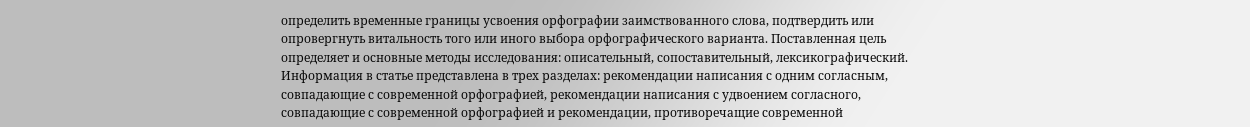определить временные границы усвоения орфографии заимствованного слова, подтвердить или опровергнуть витальность того или иного выбора орфографического варианта. Поставленная цель определяет и основные методы исследования: описательный, сопоставительный, лексикографический. Информация в статье представлена в трех разделах: рекомендации написания с одним согласным, совпадающие с современной орфографией, рекомендации написания с удвоением согласного, совпадающие с современной орфографией и рекомендации, противоречащие современной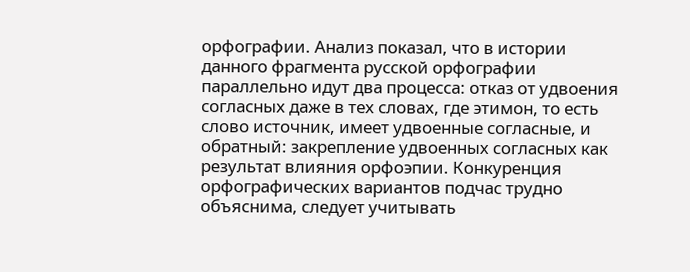орфографии. Анализ показал, что в истории данного фрагмента русской орфографии параллельно идут два процесса: отказ от удвоения согласных даже в тех словах, где этимон, то есть слово источник, имеет удвоенные согласные, и обратный: закрепление удвоенных согласных как результат влияния орфоэпии. Конкуренция орфографических вариантов подчас трудно объяснима, следует учитывать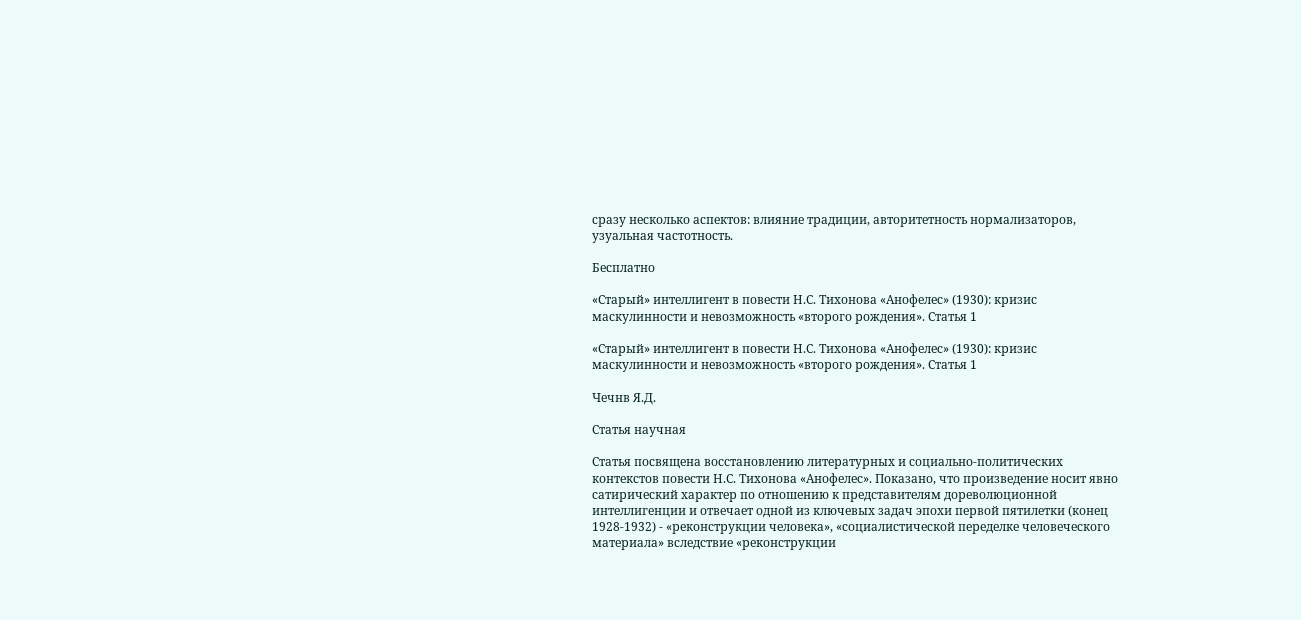сразу несколько аспектов: влияние традиции, авторитетность нормализаторов, узуальная частотность.

Бесплатно

«Старый» интеллигент в повести Н.С. Тихонова «Анофелес» (1930): кризис маскулинности и невозможность «второго рождения». Статья 1

«Старый» интеллигент в повести Н.С. Тихонова «Анофелес» (1930): кризис маскулинности и невозможность «второго рождения». Статья 1

Чечнв Я.Д.

Статья научная

Статья посвящена восстановлению литературных и социально-политических контекстов повести Н.С. Тихонова «Анофелес». Показано, что произведение носит явно сатирический характер по отношению к представителям дореволюционной интеллигенции и отвечает одной из ключевых задач эпохи первой пятилетки (конец 1928-1932) - «реконструкции человека», «социалистической переделке человеческого материала» вследствие «реконструкции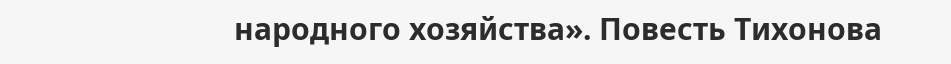народного хозяйства». Повесть Тихонова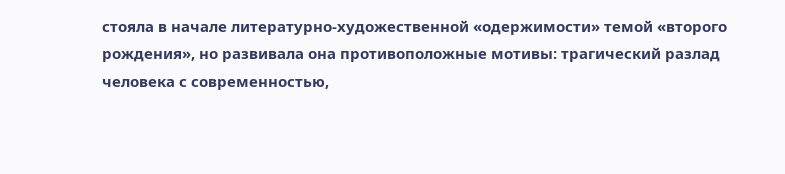стояла в начале литературно-художественной «одержимости» темой «второго рождения», но развивала она противоположные мотивы: трагический разлад человека с современностью,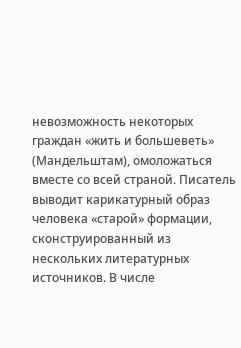невозможность некоторых граждан «жить и большеветь» (Мандельштам), омоложаться вместе со всей страной. Писатель выводит карикатурный образ человека «старой» формации, сконструированный из нескольких литературных источников. В числе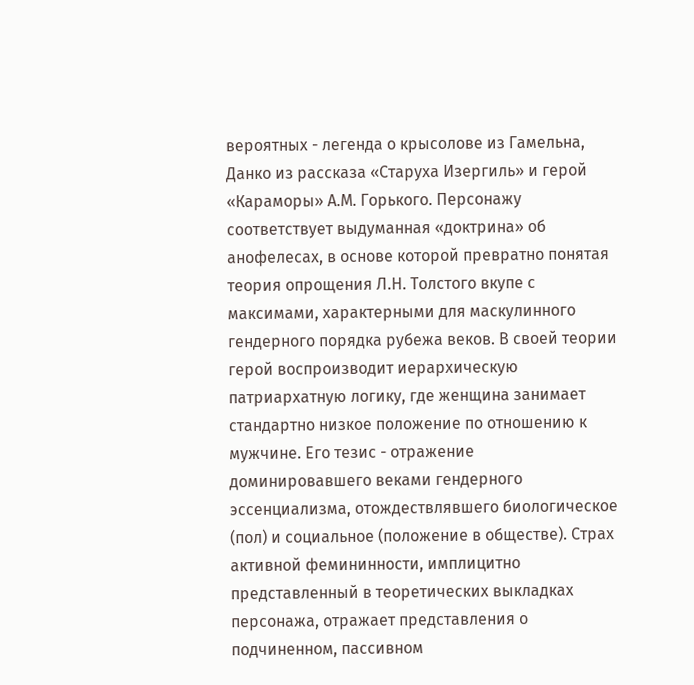вероятных - легенда о крысолове из Гамельна, Данко из рассказа «Старуха Изергиль» и герой «Караморы» А.М. Горького. Персонажу соответствует выдуманная «доктрина» об анофелесах, в основе которой превратно понятая теория опрощения Л.Н. Толстого вкупе с максимами, характерными для маскулинного гендерного порядка рубежа веков. В своей теории герой воспроизводит иерархическую патриархатную логику, где женщина занимает стандартно низкое положение по отношению к мужчине. Его тезис - отражение доминировавшего веками гендерного эссенциализма, отождествлявшего биологическое (пол) и социальное (положение в обществе). Страх активной фемининности, имплицитно представленный в теоретических выкладках персонажа, отражает представления о подчиненном, пассивном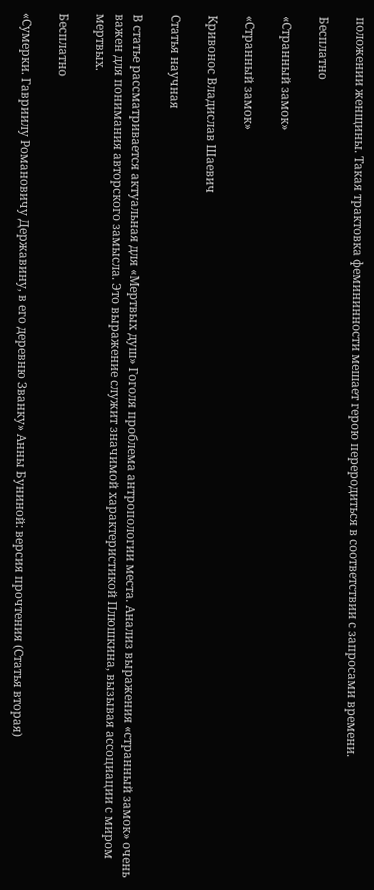положении женщины. Такая трактовка фемининности мешает герою переродиться в соответствии с запросами времени.

Бесплатно

«Странный замок»

«Странный замок»

Кривонос Владислав Шаевич

Статья научная

В статье рассматривается актуальная для «Мертвых душ» Гоголя проблема антропологии места. Анализ выражения «странный замок» очень важен для понимания авторского замысла. Это выражение служит значимой характеристикой Плюшкина, вызывая ассоциации с миром мертвых.

Бесплатно

«Сумерки. Гавриилу Романовичу Державину, в его деревню Званку» Анны Буниной: версия прочтения (Статья вторая)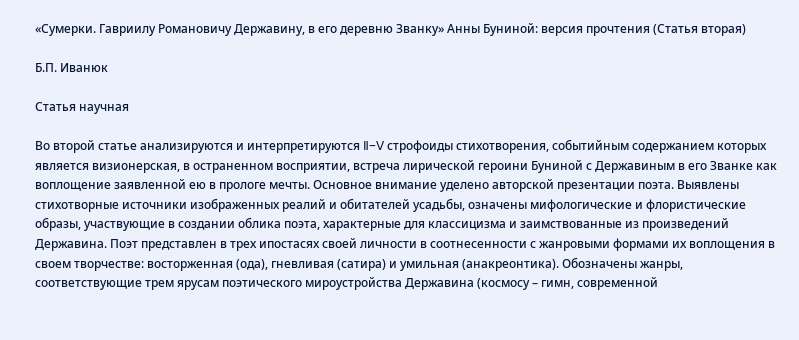«Сумерки. Гавриилу Романовичу Державину, в его деревню Званку» Анны Буниной: версия прочтения (Статья вторая)

Б.П. Иванюк

Статья научная

Во второй статье анализируются и интерпретируются Ⅱ−Ⅴ строфоиды стихотворения, событийным содержанием которых является визионерская, в остраненном восприятии, встреча лирической героини Буниной с Державиным в его Званке как воплощение заявленной ею в прологе мечты. Основное внимание уделено авторской презентации поэта. Выявлены стихотворные источники изображенных реалий и обитателей усадьбы, означены мифологические и флористические образы, участвующие в создании облика поэта, характерные для классицизма и заимствованные из произведений Державина. Поэт представлен в трех ипостасях своей личности в соотнесенности с жанровыми формами их воплощения в своем творчестве: восторженная (ода), гневливая (сатира) и умильная (анакреонтика). Обозначены жанры, соответствующие трем ярусам поэтического мироустройства Державина (космосу – гимн, современной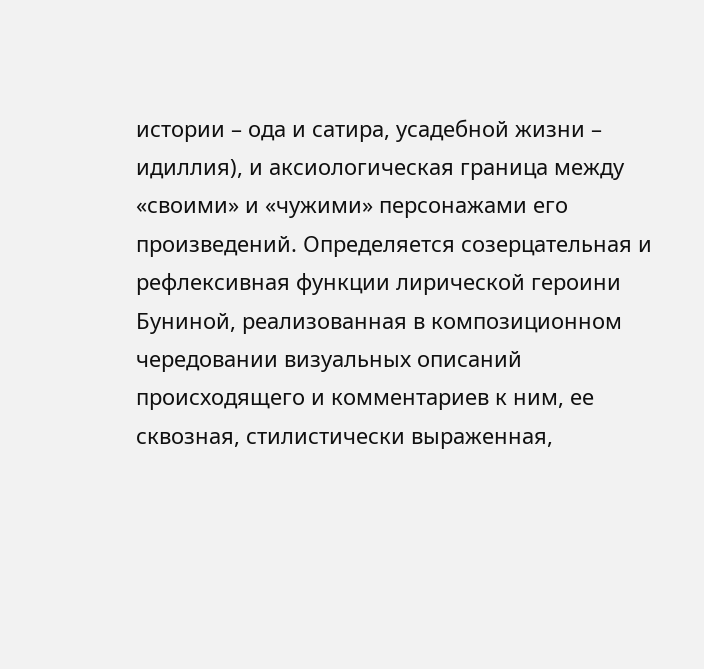истории – ода и сатира, усадебной жизни – идиллия), и аксиологическая граница между «своими» и «чужими» персонажами его произведений. Определяется созерцательная и рефлексивная функции лирической героини Буниной, реализованная в композиционном чередовании визуальных описаний происходящего и комментариев к ним, ее сквозная, стилистически выраженная,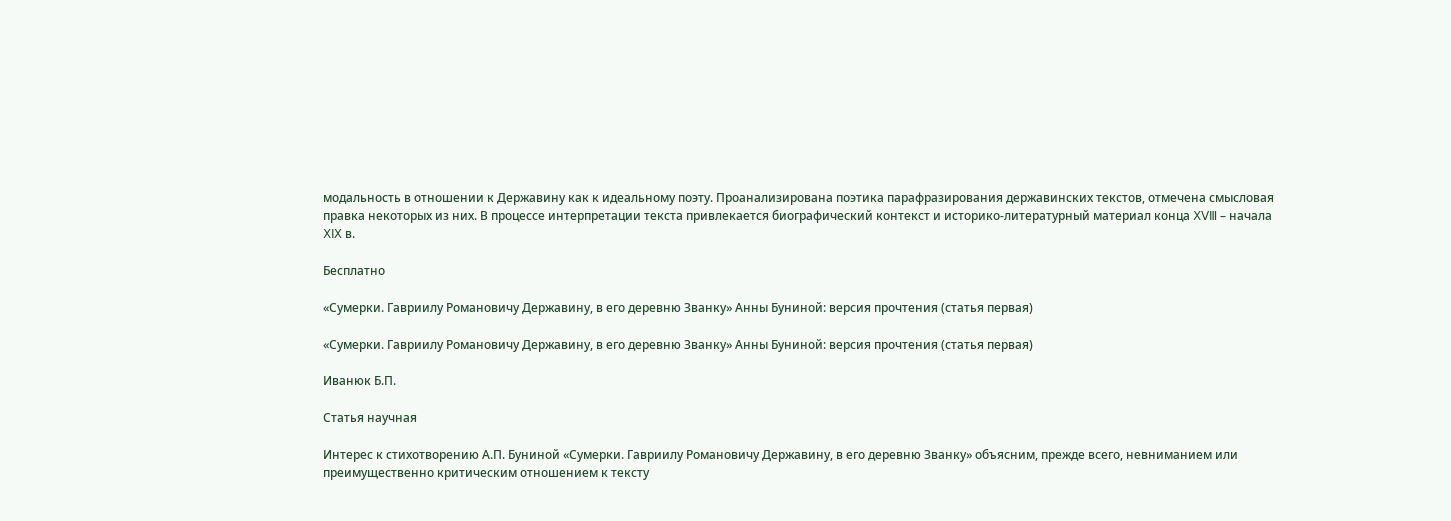модальность в отношении к Державину как к идеальному поэту. Проанализирована поэтика парафразирования державинских текстов, отмечена смысловая правка некоторых из них. В процессе интерпретации текста привлекается биографический контекст и историко-литературный материал конца ⅩⅤⅢ – начала ⅩⅨ в.

Бесплатно

«Сумерки. Гавриилу Романовичу Державину, в его деревню Званку» Анны Буниной: версия прочтения (статья первая)

«Сумерки. Гавриилу Романовичу Державину, в его деревню Званку» Анны Буниной: версия прочтения (статья первая)

Иванюк Б.П.

Статья научная

Интерес к стихотворению А.П. Буниной «Сумерки. Гавриилу Романовичу Державину, в его деревню Званку» объясним, прежде всего, невниманием или преимущественно критическим отношением к тексту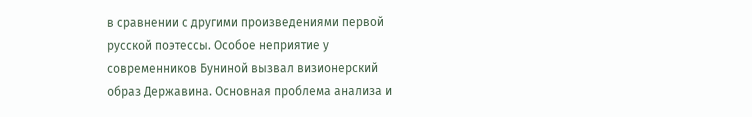в сравнении с другими произведениями первой русской поэтессы. Особое неприятие у современников Буниной вызвал визионерский образ Державина. Основная проблема анализа и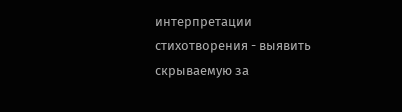интерпретации стихотворения - выявить скрываемую за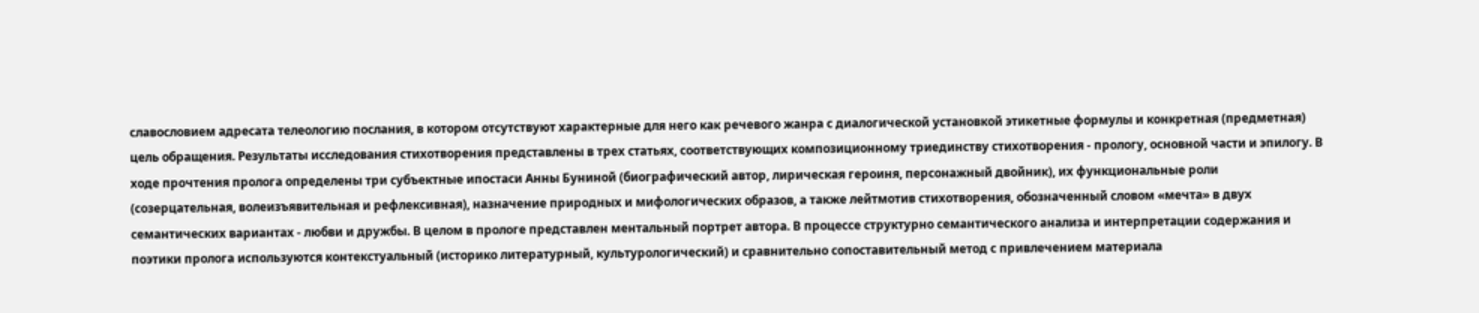славословием адресата телеологию послания, в котором отсутствуют характерные для него как речевого жанра с диалогической установкой этикетные формулы и конкретная (предметная) цель обращения. Результаты исследования стихотворения представлены в трех статьях, соответствующих композиционному триединству стихотворения - прологу, основной части и эпилогу. В ходе прочтения пролога определены три субъектные ипостаси Анны Буниной (биографический автор, лирическая героиня, персонажный двойник), их функциональные роли (созерцательная, волеизъявительная и рефлексивная), назначение природных и мифологических образов, а также лейтмотив стихотворения, обозначенный словом «мечта» в двух семантических вариантах - любви и дружбы. В целом в прологе представлен ментальный портрет автора. В процессе структурно семантического анализа и интерпретации содержания и поэтики пролога используются контекстуальный (историко литературный, культурологический) и сравнительно сопоставительный метод с привлечением материала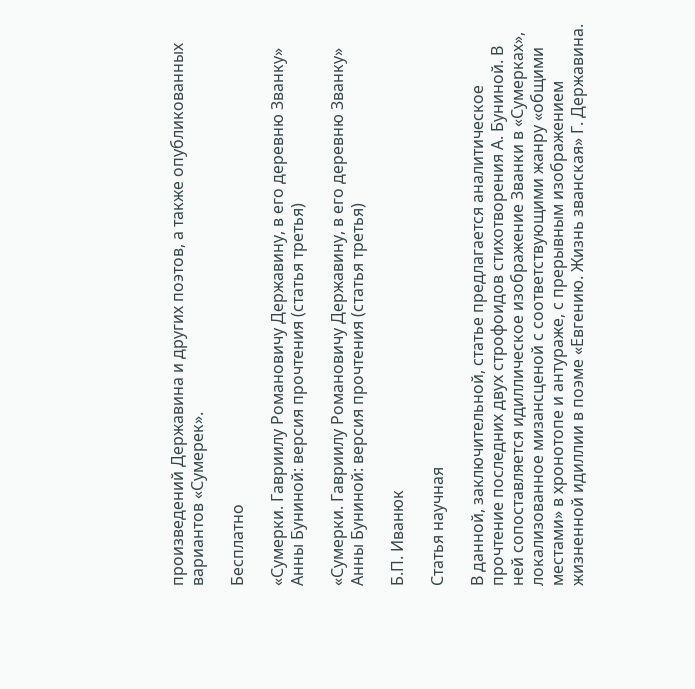произведений Державина и других поэтов, а также опубликованных вариантов «Сумерек».

Бесплатно

«Сумерки. Гавриилу Романовичу Державину, в его деревню Званку» Анны Буниной: версия прочтения (статья третья)

«Сумерки. Гавриилу Романовичу Державину, в его деревню Званку» Анны Буниной: версия прочтения (статья третья)

Б.П. Иванюк

Статья научная

В данной, заключительной, статье предлагается аналитическое прочтение последних двух строфоидов стихотворения А. Буниной. В ней сопоставляется идиллическое изображение Званки в «Сумерках», локализованное мизансценой с соответствующими жанру «общими местами» в хронотопе и антураже, с прерывным изображением жизненной идиллии в поэме «Евгению. Жизнь званская» Г. Державина.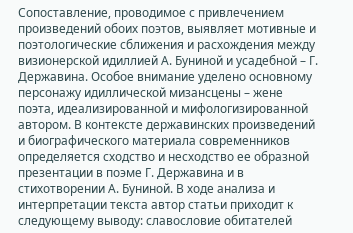Сопоставление, проводимое с привлечением произведений обоих поэтов, выявляет мотивные и поэтологические сближения и расхождения между визионерской идиллией А. Буниной и усадебной – Г. Державина. Особое внимание уделено основному персонажу идиллической мизансцены – жене поэта, идеализированной и мифологизированной автором. В контексте державинских произведений и биографического материала современников определяется сходство и несходство ее образной презентации в поэме Г. Державина и в стихотворении А. Буниной. В ходе анализа и интерпретации текста автор статьи приходит к следующему выводу: славословие обитателей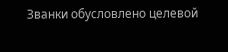Званки обусловлено целевой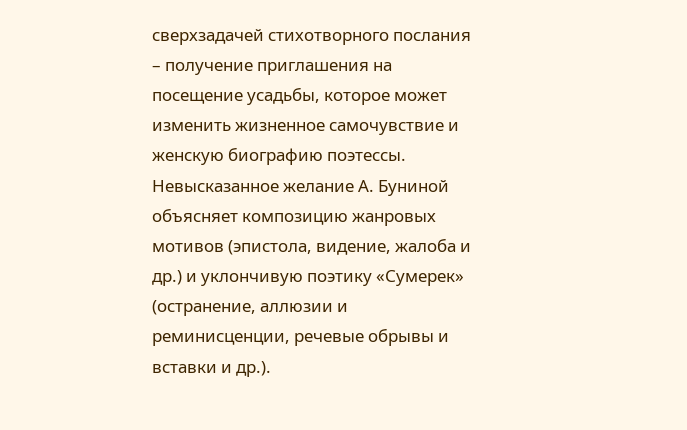сверхзадачей стихотворного послания – получение приглашения на посещение усадьбы, которое может изменить жизненное самочувствие и женскую биографию поэтессы. Невысказанное желание А. Буниной объясняет композицию жанровых мотивов (эпистола, видение, жалоба и др.) и уклончивую поэтику «Сумерек» (остранение, аллюзии и реминисценции, речевые обрывы и вставки и др.).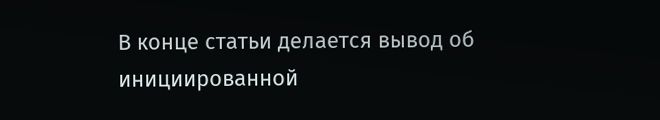В конце статьи делается вывод об инициированной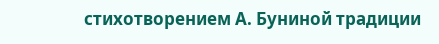стихотворением А. Буниной традиции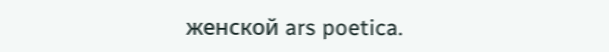женской ars poetica.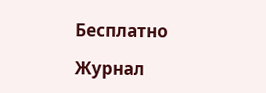Бесплатно

Журнал